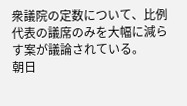衆議院の定数について、比例代表の議席のみを大幅に減らす案が議論されている。
朝日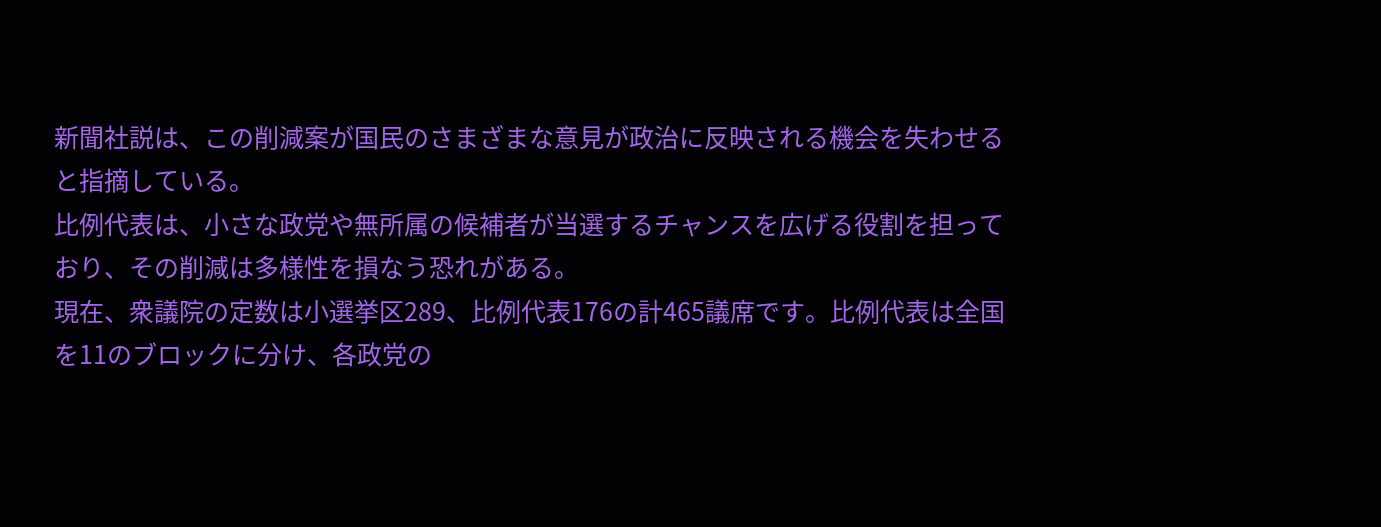新聞社説は、この削減案が国民のさまざまな意見が政治に反映される機会を失わせると指摘している。
比例代表は、小さな政党や無所属の候補者が当選するチャンスを広げる役割を担っており、その削減は多様性を損なう恐れがある。
現在、衆議院の定数は小選挙区289、比例代表176の計465議席です。比例代表は全国を11のブロックに分け、各政党の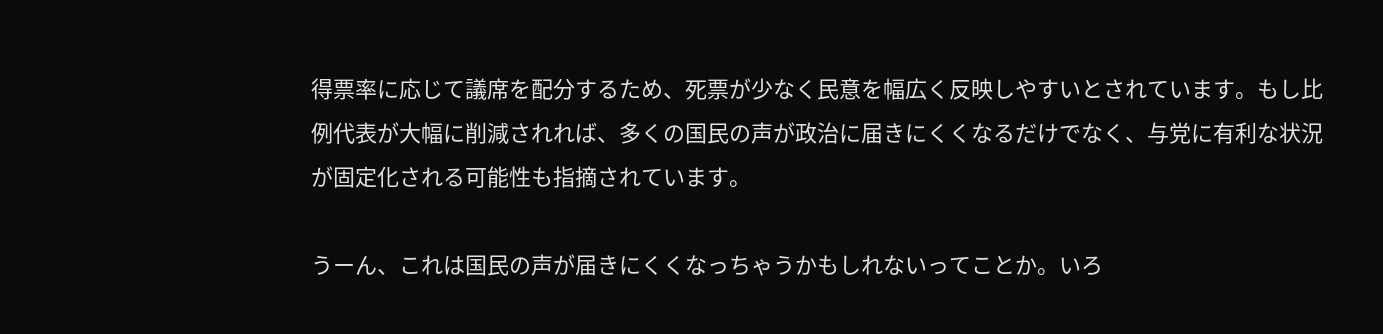得票率に応じて議席を配分するため、死票が少なく民意を幅広く反映しやすいとされています。もし比例代表が大幅に削減されれば、多くの国民の声が政治に届きにくくなるだけでなく、与党に有利な状況が固定化される可能性も指摘されています。

うーん、これは国民の声が届きにくくなっちゃうかもしれないってことか。いろ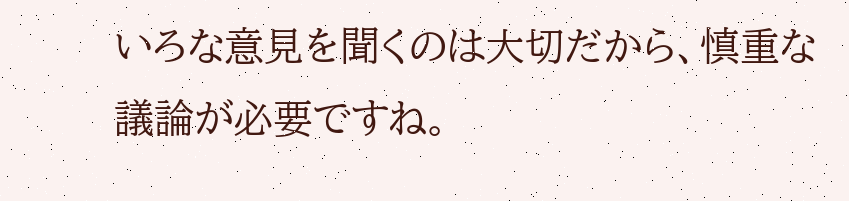いろな意見を聞くのは大切だから、慎重な議論が必要ですね。